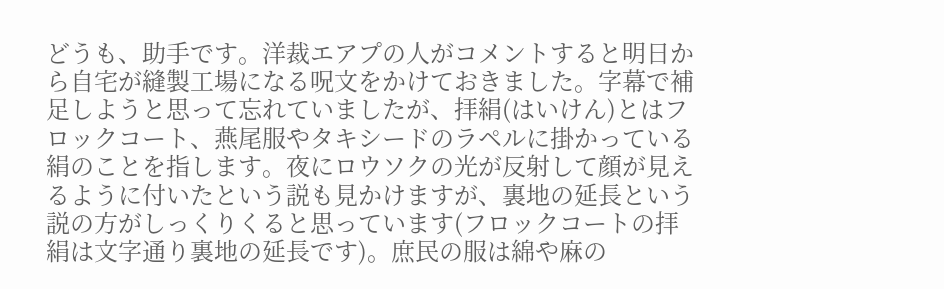どうも、助手です。洋裁エアプの人がコメントすると明日から自宅が縫製工場になる呪文をかけておきました。字幕で補足しようと思って忘れていましたが、拝絹(はいけん)とはフロックコート、燕尾服やタキシードのラペルに掛かっている絹のことを指します。夜にロウソクの光が反射して顔が見えるように付いたという説も見かけますが、裏地の延長という説の方がしっくりくると思っています(フロックコートの拝絹は文字通り裏地の延長です)。庶民の服は綿や麻の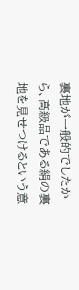裏地が一般的でしたから、高級品である絹の裏地を見せつけるという意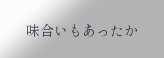味合いもあったか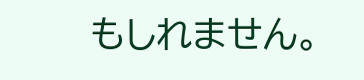もしれません。